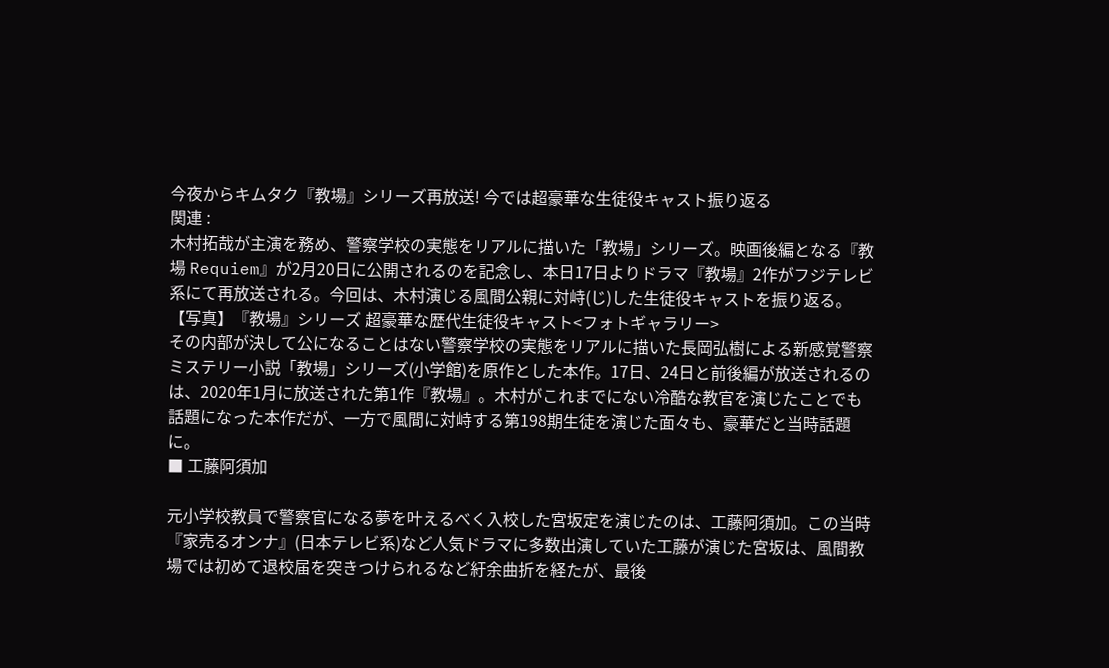今夜からキムタク『教場』シリーズ再放送! 今では超豪華な生徒役キャスト振り返る
関連 :
木村拓哉が主演を務め、警察学校の実態をリアルに描いた「教場」シリーズ。映画後編となる『教場 Requiem』が2月20日に公開されるのを記念し、本日17日よりドラマ『教場』2作がフジテレビ系にて再放送される。今回は、木村演じる風間公親に対峙(じ)した生徒役キャストを振り返る。
【写真】『教場』シリーズ 超豪華な歴代生徒役キャスト<フォトギャラリー>
その内部が決して公になることはない警察学校の実態をリアルに描いた長岡弘樹による新感覚警察ミステリー小説「教場」シリーズ(小学館)を原作とした本作。17日、24日と前後編が放送されるのは、2020年1月に放送された第1作『教場』。木村がこれまでにない冷酷な教官を演じたことでも話題になった本作だが、一方で風間に対峙する第198期生徒を演じた面々も、豪華だと当時話題に。
■ 工藤阿須加

元小学校教員で警察官になる夢を叶えるべく入校した宮坂定を演じたのは、工藤阿須加。この当時『家売るオンナ』(日本テレビ系)など人気ドラマに多数出演していた工藤が演じた宮坂は、風間教場では初めて退校届を突きつけられるなど紆余曲折を経たが、最後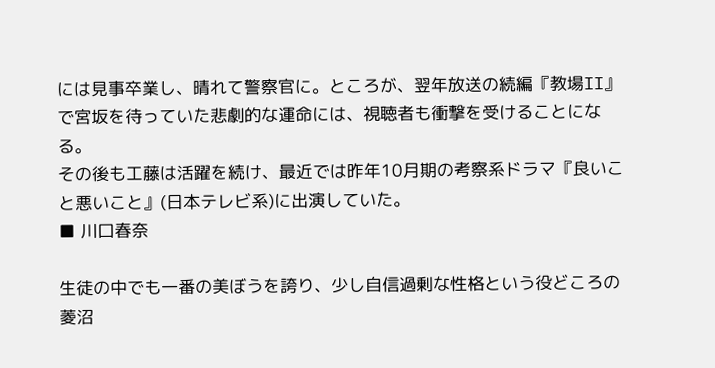には見事卒業し、晴れて警察官に。ところが、翌年放送の続編『教場II』で宮坂を待っていた悲劇的な運命には、視聴者も衝撃を受けることになる。
その後も工藤は活躍を続け、最近では昨年10月期の考察系ドラマ『良いこと悪いこと』(日本テレビ系)に出演していた。
■ 川口春奈

生徒の中でも一番の美ぼうを誇り、少し自信過剰な性格という役どころの菱沼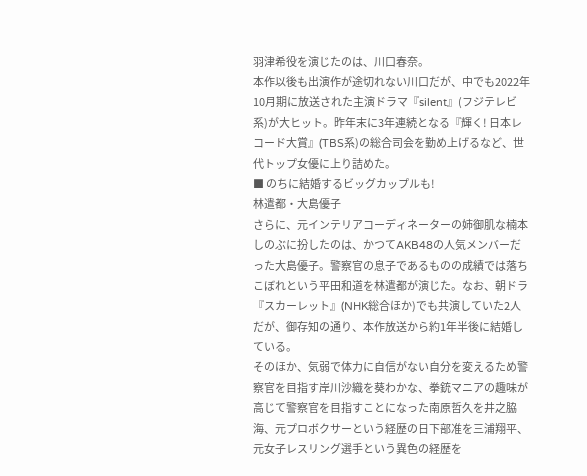羽津希役を演じたのは、川口春奈。
本作以後も出演作が途切れない川口だが、中でも2022年10月期に放送された主演ドラマ『silent』(フジテレビ系)が大ヒット。昨年末に3年連続となる『輝く! 日本レコード大賞』(TBS系)の総合司会を勤め上げるなど、世代トップ女優に上り詰めた。
■ のちに結婚するビッグカップルも!
林遣都・大島優子
さらに、元インテリアコーディネーターの姉御肌な楠本しのぶに扮したのは、かつてAKB48の人気メンバーだった大島優子。警察官の息子であるものの成績では落ちこぼれという平田和道を林遣都が演じた。なお、朝ドラ『スカーレット』(NHK総合ほか)でも共演していた2人だが、御存知の通り、本作放送から約1年半後に結婚している。
そのほか、気弱で体力に自信がない自分を変えるため警察官を目指す岸川沙織を葵わかな、拳銃マニアの趣味が高じて警察官を目指すことになった南原哲久を井之脇海、元プロボクサーという経歴の日下部准を三浦翔平、元女子レスリング選手という異色の経歴を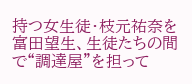持つ女生徒・枝元祐奈を富田望生、生徒たちの間で“調達屋”を担って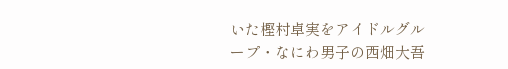いた樫村卓実をアイドルグループ・なにわ男子の西畑大吾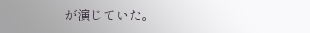が演じていた。